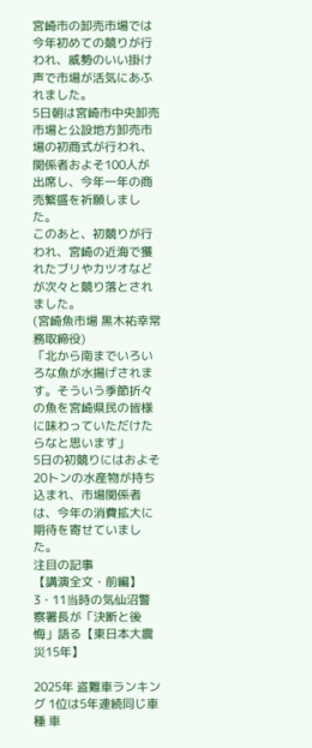宮崎市の卸売市場では今年初めての競りが行われ、威勢のいい掛け声で市場が活気にあふれました。
5日朝は宮崎市中央卸売市場と公設地方卸売市場の初商式が行われ、関係者およそ100人が出席し、今年一年の商売繁盛を祈願しました。
このあと、初競りが行われ、宮崎の近海で獲れたブリやカツオなどが次々と競り落とされました。
(宮崎魚市場 黒木祐幸常務取締役)
「北から南までいろいろな魚が水揚げされます。そういう季節折々の魚を宮崎県民の皆様に味わっていただけたらなと思います」
5日の初競りにはおよそ20トンの水産物が持ち込まれ、市場関係者は、今年の消費拡大に期待を寄せていました。
注目の記事
【講演全文・前編】3・11当時の気仙沼警察署長が「決断と後悔」語る【東日本大震災15年】

2025年 盗難車ランキング 1位は5年連続同じ車種 車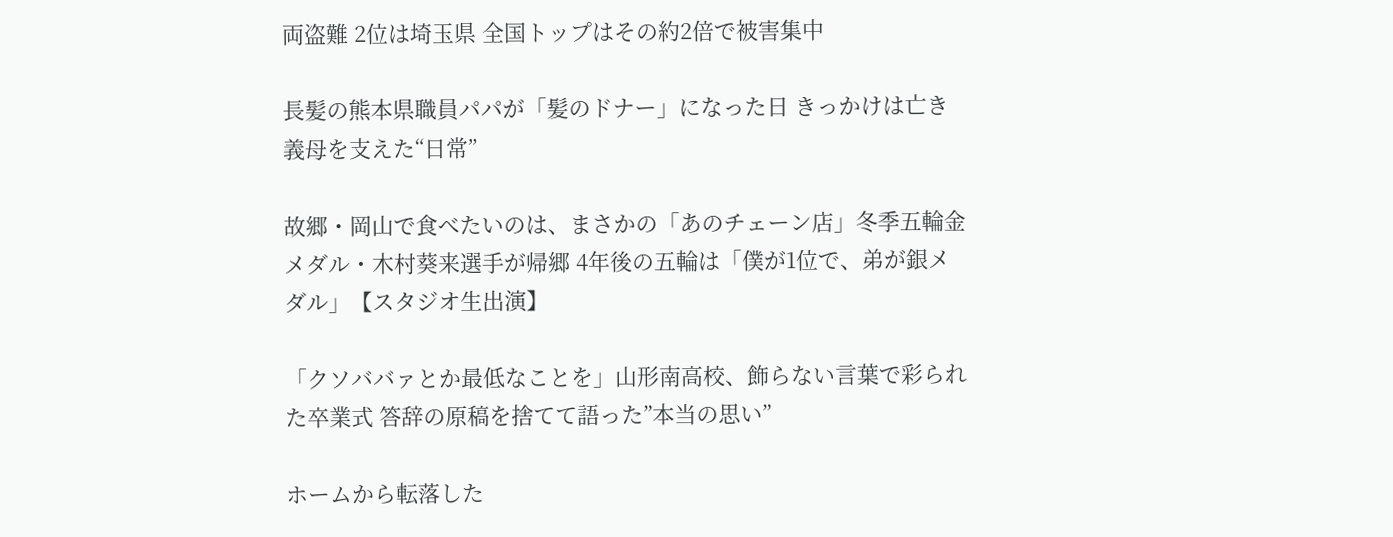両盗難 2位は埼玉県 全国トップはその約2倍で被害集中

長髪の熊本県職員パパが「髪のドナー」になった日 きっかけは亡き義母を支えた“日常”

故郷・岡山で食べたいのは、まさかの「あのチェーン店」冬季五輪金メダル・木村葵来選手が帰郷 4年後の五輪は「僕が1位で、弟が銀メダル」【スタジオ生出演】

「クソババァとか最低なことを」山形南高校、飾らない言葉で彩られた卒業式 答辞の原稿を捨てて語った”本当の思い”

ホームから転落した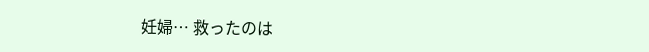妊婦… 救ったのは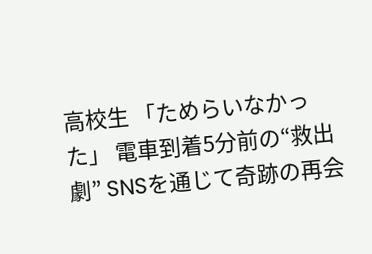高校生 「ためらいなかった」 電車到着5分前の“救出劇” SNSを通じて奇跡の再会